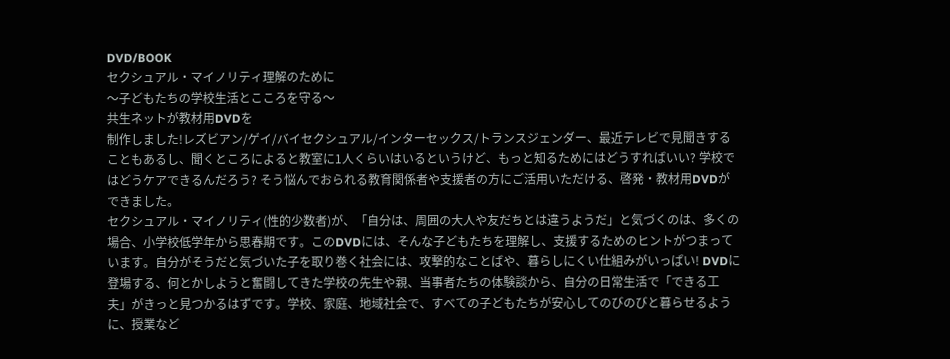DVD/BOOK
セクシュアル・マイノリティ理解のために
〜子どもたちの学校生活とこころを守る〜
共生ネットが教材用DVDを
制作しました!レズビアン/ゲイ/バイセクシュアル/インターセックス/トランスジェンダー、最近テレビで見聞きすることもあるし、聞くところによると教室に1人くらいはいるというけど、もっと知るためにはどうすればいい? 学校ではどうケアできるんだろう? そう悩んでおられる教育関係者や支援者の方にご活用いただける、啓発・教材用DVDができました。
セクシュアル・マイノリティ(性的少数者)が、「自分は、周囲の大人や友だちとは違うようだ」と気づくのは、多くの場合、小学校低学年から思春期です。このDVDには、そんな子どもたちを理解し、支援するためのヒントがつまっています。自分がそうだと気づいた子を取り巻く社会には、攻撃的なことばや、暮らしにくい仕組みがいっぱい! DVDに登場する、何とかしようと奮闘してきた学校の先生や親、当事者たちの体験談から、自分の日常生活で「できる工夫」がきっと見つかるはずです。学校、家庭、地域社会で、すべての子どもたちが安心してのびのびと暮らせるように、授業など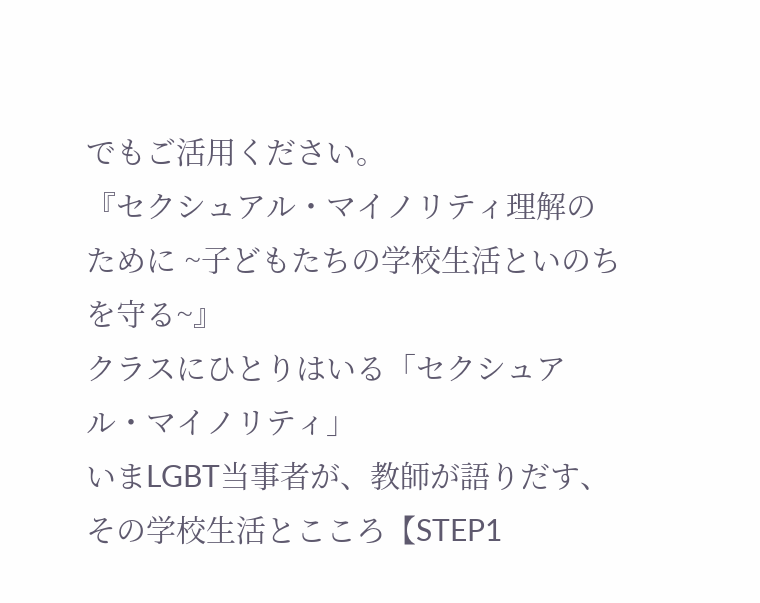でもご活用ください。
『セクシュアル・マイノリティ理解のために ~子どもたちの学校生活といのちを守る~』
クラスにひとりはいる「セクシュアル・マイノリティ」
いまLGBT当事者が、教師が語りだす、その学校生活とこころ【STEP1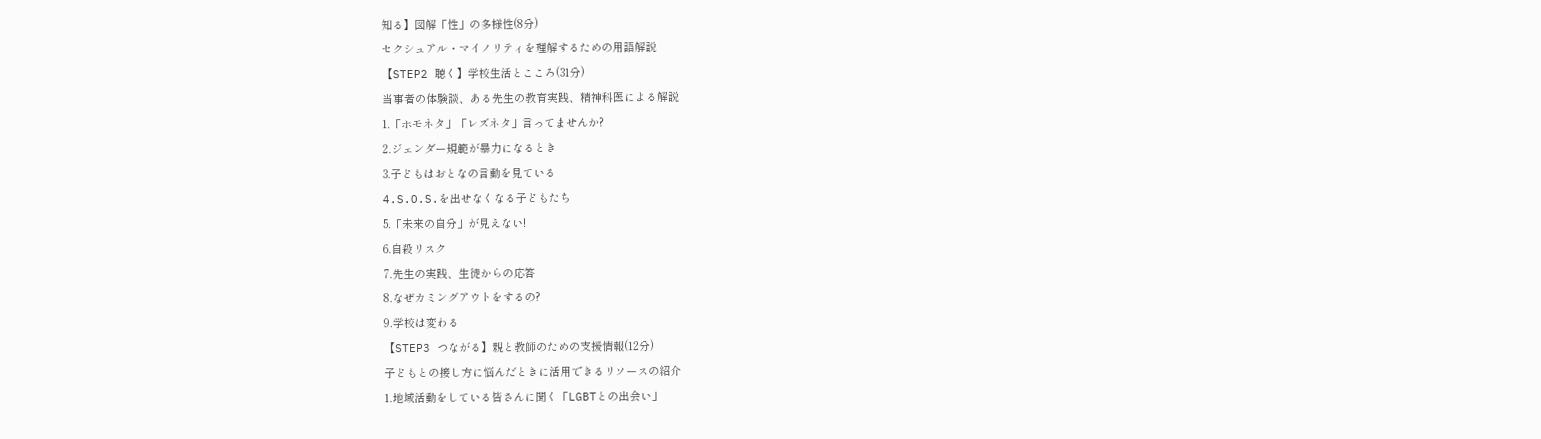知る】図解「性」の多様性(8分)
セクシュアル・マイノリティを理解するための用語解説
【STEP2 聴く】学校生活とこころ(31分)
当事者の体験談、ある先生の教育実践、精神科医による解説
1.「ホモネタ」「レズネタ」言ってませんか?
2.ジェンダー規範が暴力になるとき
3.子どもはおとなの言動を見ている
4.S.O.S.を出せなくなる子どもたち
5.「未来の自分」が見えない!
6.自殺リスク
7.先生の実践、生徒からの応答
8.なぜカミングアウトをするの?
9.学校は変わる
【STEP3 つながる】親と教師のための支援情報(12分)
子どもとの接し方に悩んだときに活用できるリソースの紹介
1.地域活動をしている皆さんに聞く「LGBTとの出会い」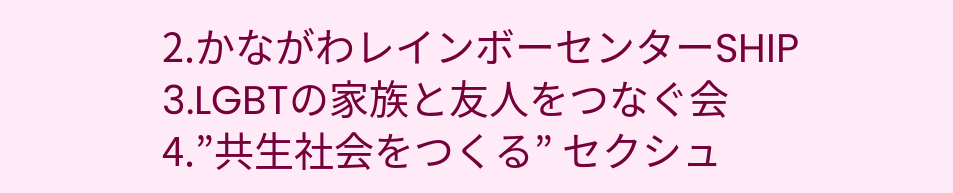2.かながわレインボーセンターSHIP
3.LGBTの家族と友人をつなぐ会
4.”共生社会をつくる” セクシュ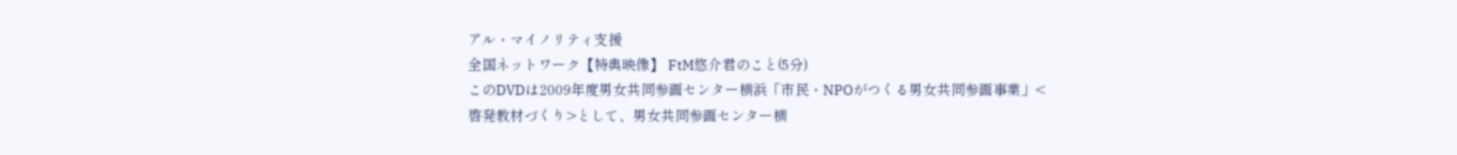アル・マイノリティ支援
全国ネットワーク【特典映像】 FtM悠介君のこと(5分)
このDVDは2009年度男女共同参画センター横浜「市民・NPOがつくる男女共同参画事業」<啓発教材づくり>として、男女共同参画センター横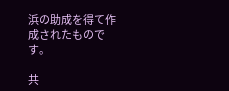浜の助成を得て作成されたものです。

共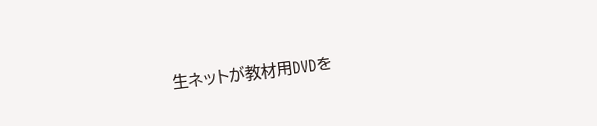生ネットが教材用DVDを